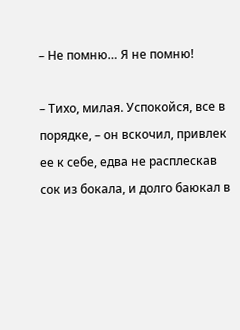– Не помню… Я не помню!

– Тихо, милая. Успокойся, все в порядке, – он вскочил, привлек ее к себе, едва не расплескав сок из бокала, и долго баюкал в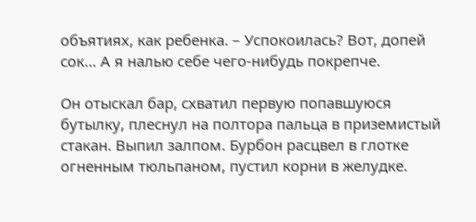объятиях, как ребенка. – Успокоилась? Вот, допей сок… А я налью себе чего-нибудь покрепче.

Он отыскал бар, схватил первую попавшуюся бутылку, плеснул на полтора пальца в приземистый стакан. Выпил залпом. Бурбон расцвел в глотке огненным тюльпаном, пустил корни в желудке.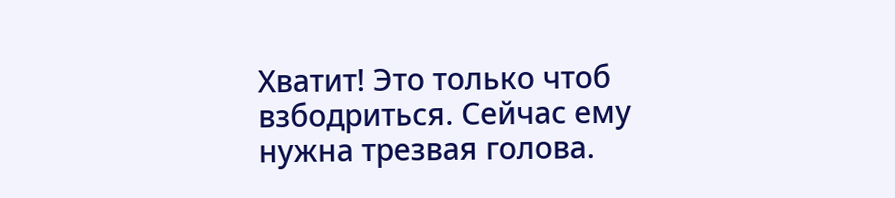Хватит! Это только чтоб взбодриться. Сейчас ему нужна трезвая голова.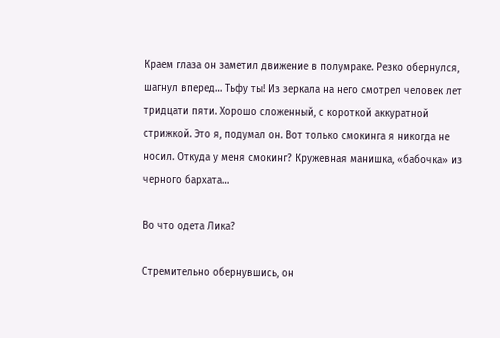Краем глаза он заметил движение в полумраке. Резко обернулся, шагнул вперед… Тьфу ты! Из зеркала на него смотрел человек лет тридцати пяти. Хорошо сложенный, с короткой аккуратной стрижкой. Это я, подумал он. Вот только смокинга я никогда не носил. Откуда у меня смокинг? Кружевная манишка, «бабочка» из черного бархата…

Во что одета Лика?

Стремительно обернувшись, он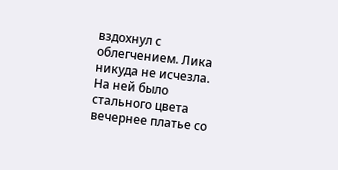вздохнул с облегчением. Лика никуда не исчезла. На ней было стального цвета вечернее платье со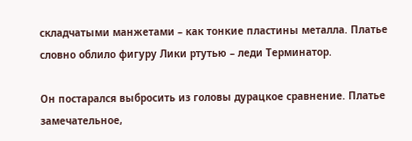складчатыми манжетами – как тонкие пластины металла. Платье словно облило фигуру Лики ртутью – леди Терминатор.

Он постарался выбросить из головы дурацкое сравнение. Платье замечательное,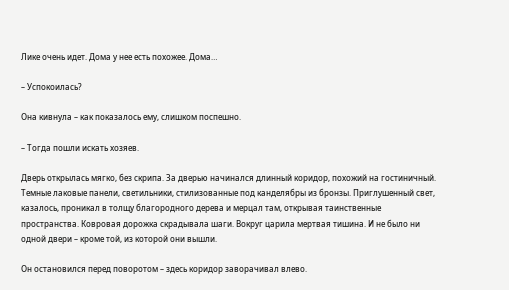Лике очень идет. Дома у нее есть похожее. Дома…

– Успокоилась?

Она кивнула – как показалось ему, слишком поспешно.

– Тогда пошли искать хозяев.

Дверь открылась мягко, без скрипа. За дверью начинался длинный коридор, похожий на гостиничный. Темные лаковые панели, светильники, стилизованные под канделябры из бронзы. Приглушенный свет, казалось, проникал в толщу благородного дерева и мерцал там, открывая таинственные пространства. Ковровая дорожка скрадывала шаги. Вокруг царила мертвая тишина. И не было ни одной двери – кроме той, из которой они вышли.

Он остановился перед поворотом – здесь коридор заворачивал влево.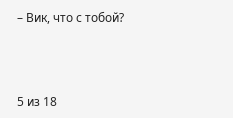– Вик, что с тобой?



5 из 18